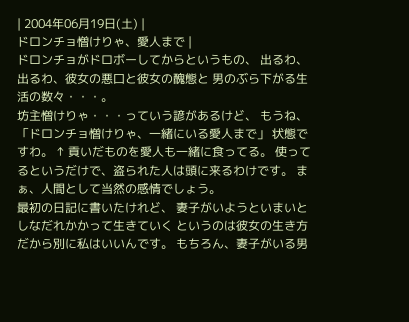| 2004年06月19日(土) |
ドロンチョ憎けりゃ、愛人まで |
ドロンチョがドロボーしてからというもの、 出るわ、出るわ、彼女の悪口と彼女の醜態と 男のぶら下がる生活の数々・・・。
坊主憎けりゃ・・・っていう諺があるけど、 もうね、「ドロンチョ憎けりゃ、一緒にいる愛人まで」 状態ですわ。 ↑ 貢いだものを愛人も一緒に食ってる。 使ってるというだけで、盗られた人は頭に来るわけです。 まぁ、人間として当然の感情でしょう。
最初の日記に書いたけれど、 妻子がいようといまいとしなだれかかって生きていく というのは彼女の生き方だから別に私はいいんです。 もちろん、妻子がいる男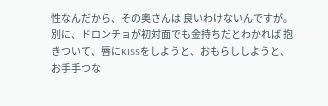性なんだから、その奥さんは 良いわけないんですが。
別に、ドロンチョが初対面でも金持ちだとわかれば 抱きついて、唇にKISSをしようと、おもらししようと、 お手手つな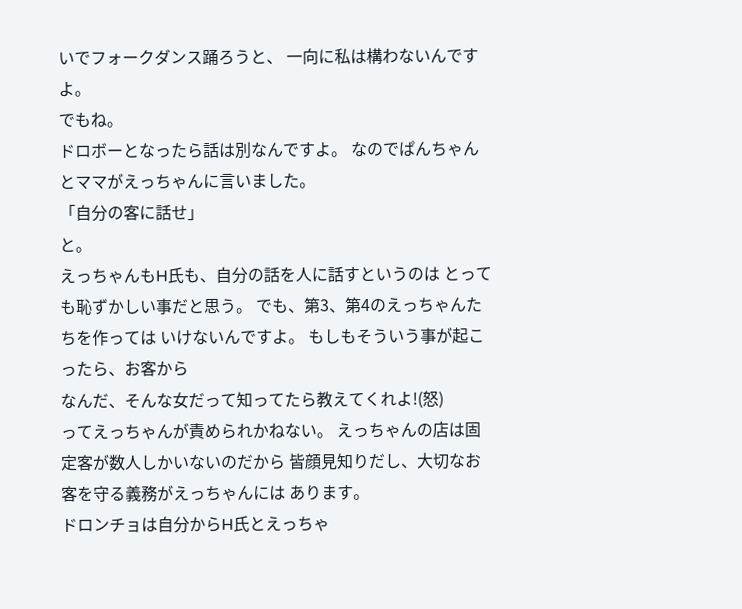いでフォークダンス踊ろうと、 一向に私は構わないんですよ。
でもね。
ドロボーとなったら話は別なんですよ。 なのでぱんちゃんとママがえっちゃんに言いました。
「自分の客に話せ」
と。
えっちゃんもH氏も、自分の話を人に話すというのは とっても恥ずかしい事だと思う。 でも、第3、第4のえっちゃんたちを作っては いけないんですよ。 もしもそういう事が起こったら、お客から
なんだ、そんな女だって知ってたら教えてくれよ!(怒)
ってえっちゃんが責められかねない。 えっちゃんの店は固定客が数人しかいないのだから 皆顔見知りだし、大切なお客を守る義務がえっちゃんには あります。
ドロンチョは自分からH氏とえっちゃ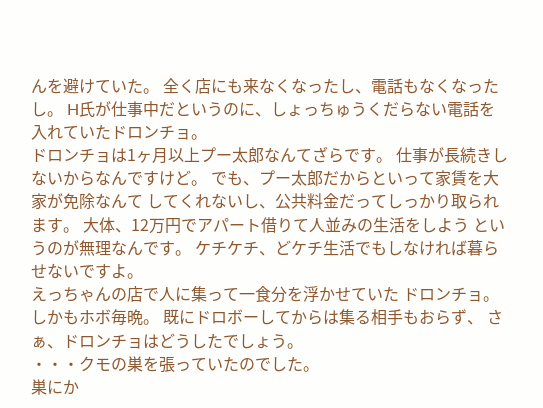んを避けていた。 全く店にも来なくなったし、電話もなくなったし。 H氏が仕事中だというのに、しょっちゅうくだらない電話を 入れていたドロンチョ。
ドロンチョは1ヶ月以上プー太郎なんてざらです。 仕事が長続きしないからなんですけど。 でも、プー太郎だからといって家賃を大家が免除なんて してくれないし、公共料金だってしっかり取られます。 大体、12万円でアパート借りて人並みの生活をしよう というのが無理なんです。 ケチケチ、どケチ生活でもしなければ暮らせないですよ。
えっちゃんの店で人に集って一食分を浮かせていた ドロンチョ。しかもホボ毎晩。 既にドロボーしてからは集る相手もおらず、 さぁ、ドロンチョはどうしたでしょう。
・・・クモの巣を張っていたのでした。
巣にか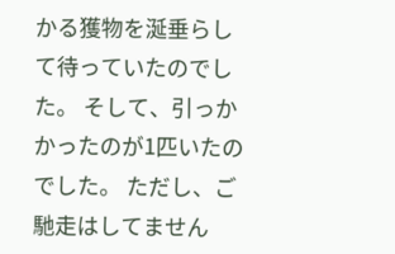かる獲物を涎垂らして待っていたのでした。 そして、引っかかったのが1匹いたのでした。 ただし、ご馳走はしてません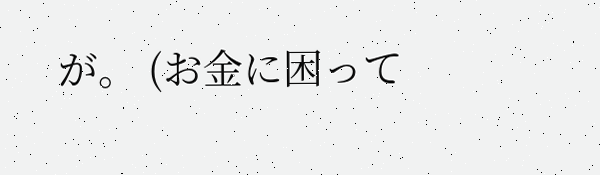が。 (お金に困って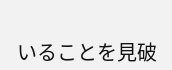いることを見破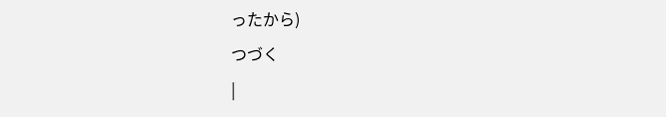ったから)
つづく
|